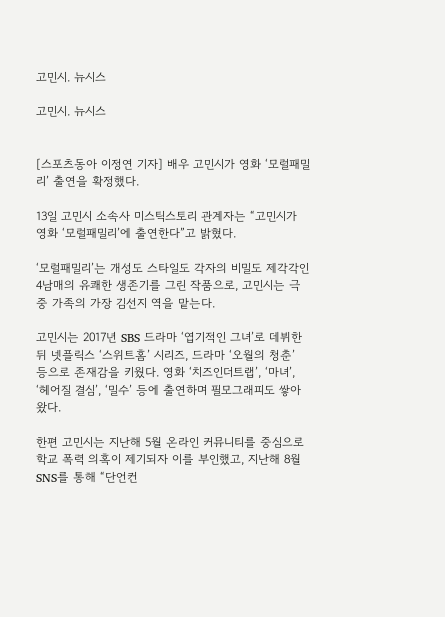고민시. 뉴시스

고민시. 뉴시스


[스포츠동아 이정연 기자] 배우 고민시가 영화 ‘모럴패밀리’ 출연을 확정했다.

13일 고민시 소속사 미스틱스토리 관계자는 “고민시가 영화 ‘모럴패밀리’에 출연한다”고 밝혔다.

‘모럴패밀리’는 개성도 스타일도 각자의 비밀도 제각각인 4남매의 유쾌한 생존기를 그린 작품으로, 고민시는 극 중 가족의 가장 김선지 역을 맡는다.

고민시는 2017년 SBS 드라마 ‘엽기적인 그녀’로 데뷔한 뒤 넷플릭스 ‘스위트홈’ 시리즈, 드라마 ‘오월의 청춘’ 등으로 존재감을 키웠다. 영화 ‘치즈인더트랩’, ‘마녀’, ‘헤어질 결심’, ‘밀수’ 등에 출연하며 필모그래피도 쌓아왔다.

한편 고민시는 지난해 5월 온라인 커뮤니티를 중심으로 학교 폭력 의혹이 제기되자 이를 부인했고, 지난해 8월 SNS를 통해 “단언컨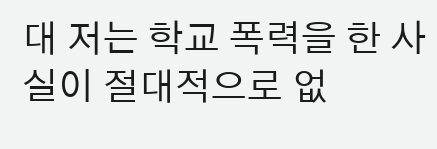대 저는 학교 폭력을 한 사실이 절대적으로 없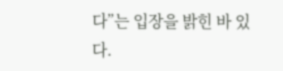다”는 입장을 밝힌 바 있다.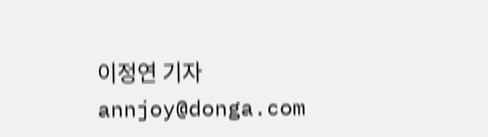이정연 기자 annjoy@donga.com